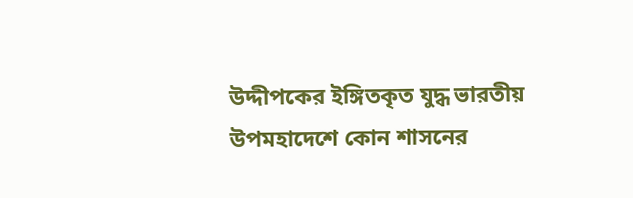উদ্দীপকের ইঙ্গিতকৃত যুদ্ধ ভারতীয় উপমহাদেশে কোন শাসনের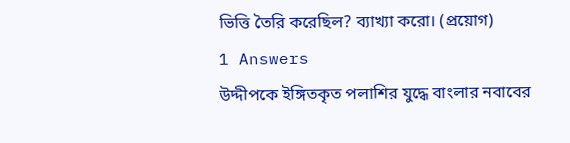ভিত্তি তৈরি করেছিল? ব্যাখ্যা করো। (প্রয়োগ)
1 Answers
উদ্দীপকে ইঙ্গিতকৃত পলাশির যুদ্ধে বাংলার নবাবের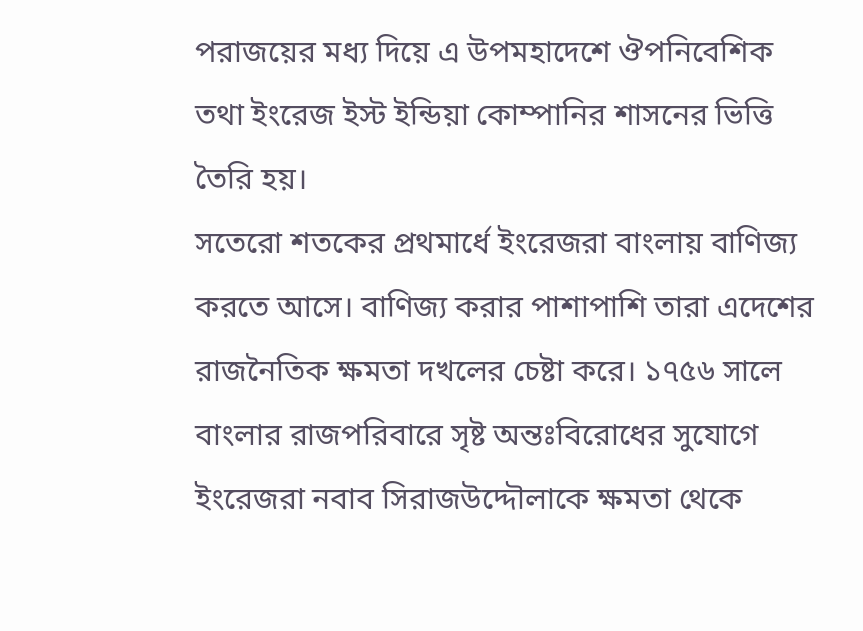পরাজয়ের মধ্য দিয়ে এ উপমহাদেশে ঔপনিবেশিক তথা ইংরেজ ইস্ট ইন্ডিয়া কোম্পানির শাসনের ভিত্তি তৈরি হয়।
সতেরো শতকের প্রথমার্ধে ইংরেজরা বাংলায় বাণিজ্য করতে আসে। বাণিজ্য করার পাশাপাশি তারা এদেশের রাজনৈতিক ক্ষমতা দখলের চেষ্টা করে। ১৭৫৬ সালে বাংলার রাজপরিবারে সৃষ্ট অন্তঃবিরোধের সুযোগে ইংরেজরা নবাব সিরাজউদ্দৌলাকে ক্ষমতা থেকে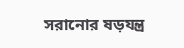সরানোর ষড়যন্ত্র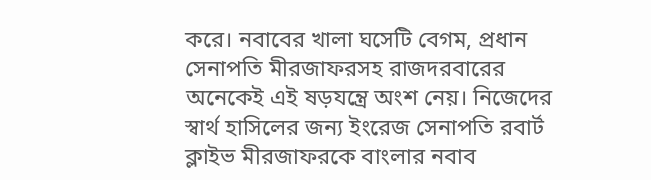করে। নবাবের খালা ঘসেটি বেগম, প্রধান সেনাপতি মীরজাফরসহ রাজদরবারের অনেকেই এই ষড়যন্ত্রে অংশ নেয়। নিজেদের স্বার্থ হাসিলের জন্য ইংরেজ সেনাপতি রবার্ট ক্লাইভ মীরজাফরকে বাংলার নবাব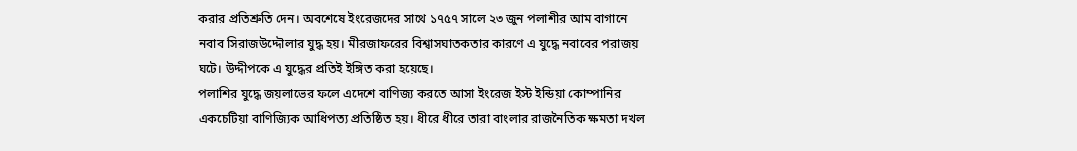করার প্রতিশ্রুতি দেন। অবশেষে ইংরেজদের সাথে ১৭৫৭ সালে ২৩ জুন পলাশীর আম বাগানে নবাব সিরাজউদ্দৌলার যুদ্ধ হয়। মীরজাফরের বিশ্বাসঘাতকতার কারণে এ যুদ্ধে নবাবের পরাজয় ঘটে। উদ্দীপকে এ যুদ্ধের প্রতিই ইঙ্গিত করা হয়েছে।
পলাশির যুদ্ধে জয়লাভের ফলে এদেশে বাণিজ্য করতে আসা ইংরেজ ইস্ট ইন্ডিয়া কোম্পানির একচেটিয়া বাণিজ্যিক আধিপত্য প্রতিষ্ঠিত হয়। ধীরে ধীরে তারা বাংলার রাজনৈতিক ক্ষমতা দখল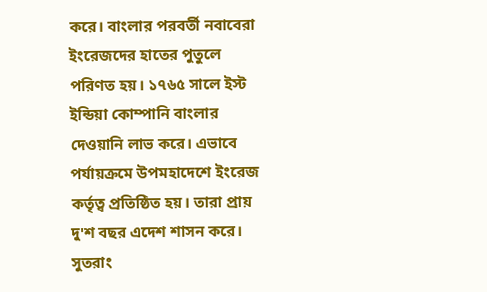করে। বাংলার পরবর্তী নবাবেরা ইংরেজদের হাতের পুতুলে পরিণত হয়। ১৭৬৫ সালে ইস্ট ইন্ডিয়া কোম্পানি বাংলার দেওয়ানি লাভ করে। এভাবে পর্যায়ক্রমে উপমহাদেশে ইংরেজ কর্তৃত্ব প্রতিষ্ঠিত হয়। তারা প্রায় দু'শ বছর এদেশ শাসন করে। সুতরাং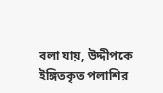বলা যায়, উদ্দীপকে ইঙ্গিতকৃত পলাশির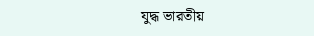যুদ্ধ ভারতীয়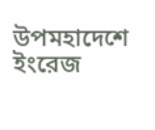উপমহাদেশে ইংরেজ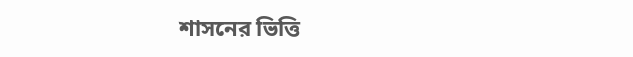শাসনের ভিত্তি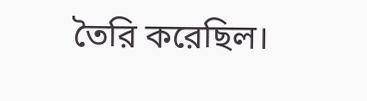তৈরি করেছিল।